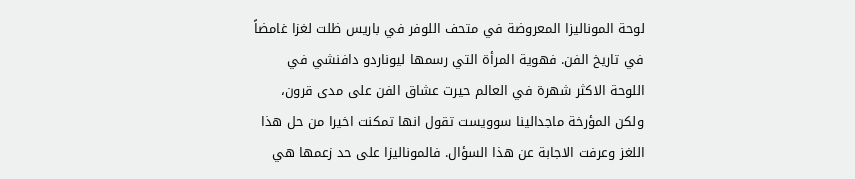لوحة الموناليزا المعروضة في متحف اللوفر في باريس ظلت لغزا غامضاً في تاريخ الفن. فهوية المرأة التي رسمها ليوناردو دافنشي في اللوحة الاكثر شهرة في العالم حيرت عشاق الفن على مدى قرون، ولكن المؤرخة ماجدالينا سوويست تقول انها تمكنت اخيرا من حل هذا اللغز وعرفت الاجابة عن هذا السؤال. فالموناليزا على حد زعمها هي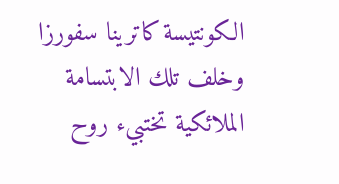الكونتيسة كاترينا سفورزا وخلف تلك الابتسامة الملائكية تختبيء روح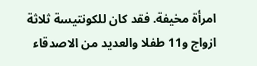امرأة مخيفة. فقد كان للكونتيسة ثلاثة ازواج و11 طفلا والعديد من الاصدقاء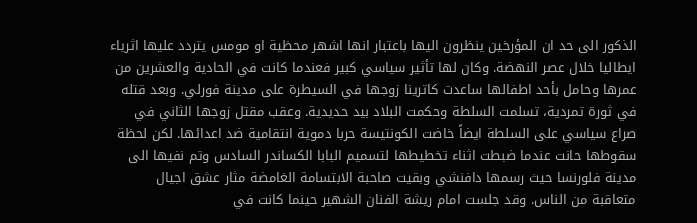الذكور الى حد ان المؤرخين ينظرون اليها باعتبار انها اشهر محظية او مومس يتردد عليها اثرياء ايطاليا خلال عصر النهضة. وكان لها تأثير سياسي كبير فعندما كانت في الحادية والعشرين من عمرها وحامل بأحد اطفالها ساعدت كاترينا زوجها في السيطرة على مدينة فورلي. وبعد قتله في ثورة تمردية، تسلمت السلطة وحكمت البلاد بيد حديدية. وعقب مقتل زوجها الثاني في صراع سياسي على السلطة ايضاً خاضت الكونتيسة حربا دموية انتقامية ضد اعدائها. لكن لحظة سقوطها حانت عندما ضبطت اثناء تخطيطها لتسميم البابا الكساندر السادس وتم نفيها الى مدينة فلورنسا حيث رسمها دافنشي وبقيت صاحبة الابتسامة الغامضة مثار عشق اجيال متعاقبة من الناس. وقد جلست امام ريشة الفنان الشهير حينما كانت في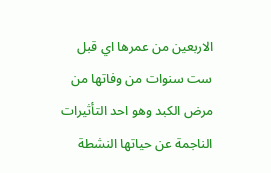الاربعين من عمرها اي قبل ست سنوات من وفاتها من مرض الكبد وهو احد التأثيرات الناجمة عن حياتها النشطة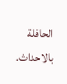الحافلة بالاحداث.